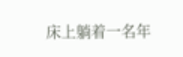床上躺着一名年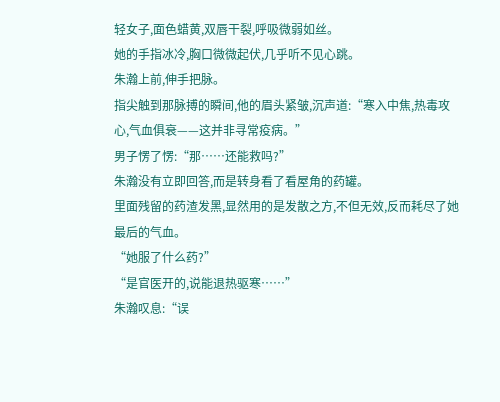轻女子,面色蜡黄,双唇干裂,呼吸微弱如丝。
她的手指冰冷,胸口微微起伏,几乎听不见心跳。
朱瀚上前,伸手把脉。
指尖触到那脉搏的瞬间,他的眉头紧皱,沉声道:“寒入中焦,热毒攻心,气血俱衰——这并非寻常疫病。”
男子愣了愣:“那……还能救吗?”
朱瀚没有立即回答,而是转身看了看屋角的药罐。
里面残留的药渣发黑,显然用的是发散之方,不但无效,反而耗尽了她最后的气血。
“她服了什么药?”
“是官医开的,说能退热驱寒……”
朱瀚叹息:“误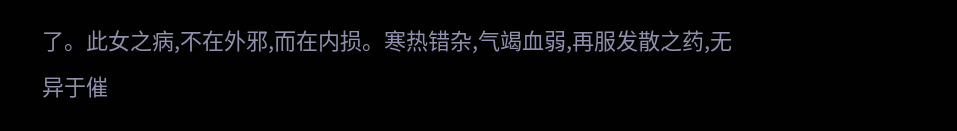了。此女之病,不在外邪,而在内损。寒热错杂,气竭血弱,再服发散之药,无异于催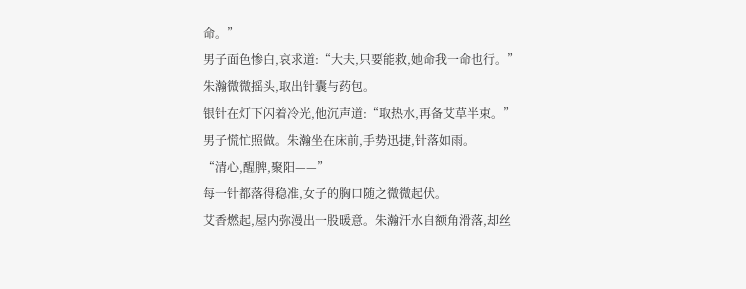命。”
男子面色惨白,哀求道:“大夫,只要能救,她命我一命也行。”
朱瀚微微摇头,取出针囊与药包。
银针在灯下闪着冷光,他沉声道:“取热水,再备艾草半束。”
男子慌忙照做。朱瀚坐在床前,手势迅捷,针落如雨。
“清心,醒脾,聚阳——”
每一针都落得稳准,女子的胸口随之微微起伏。
艾香燃起,屋内弥漫出一股暖意。朱瀚汗水自额角滑落,却丝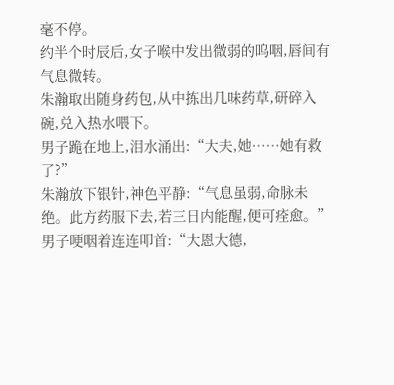毫不停。
约半个时辰后,女子喉中发出微弱的呜咽,唇间有气息微转。
朱瀚取出随身药包,从中拣出几味药草,研碎入碗,兑入热水喂下。
男子跪在地上,泪水涌出:“大夫,她……她有救了?”
朱瀚放下银针,神色平静:“气息虽弱,命脉未绝。此方药服下去,若三日内能醒,便可痊愈。”
男子哽咽着连连叩首:“大恩大德,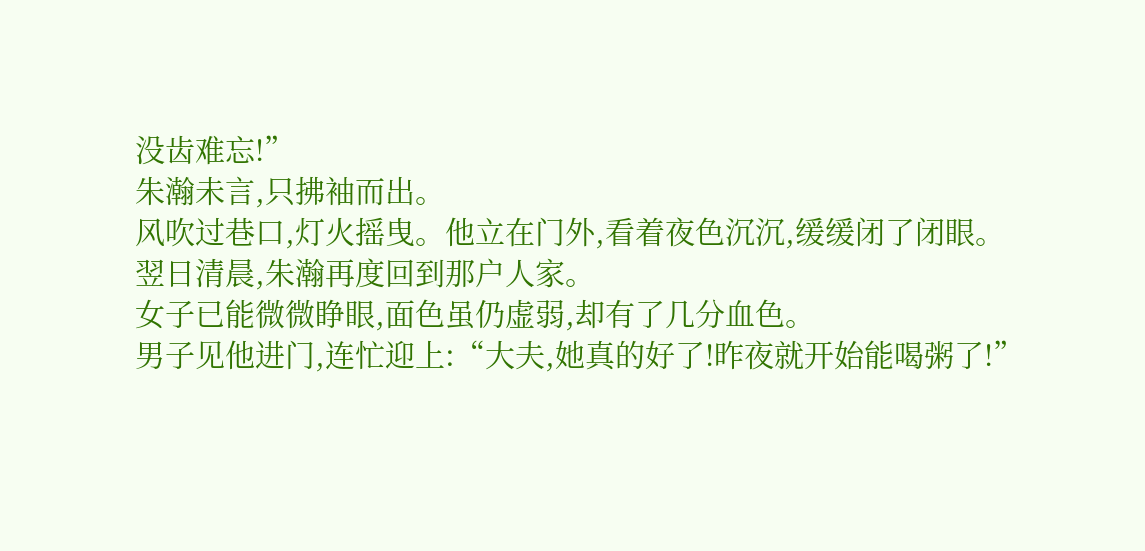没齿难忘!”
朱瀚未言,只拂袖而出。
风吹过巷口,灯火摇曳。他立在门外,看着夜色沉沉,缓缓闭了闭眼。
翌日清晨,朱瀚再度回到那户人家。
女子已能微微睁眼,面色虽仍虚弱,却有了几分血色。
男子见他进门,连忙迎上:“大夫,她真的好了!昨夜就开始能喝粥了!”